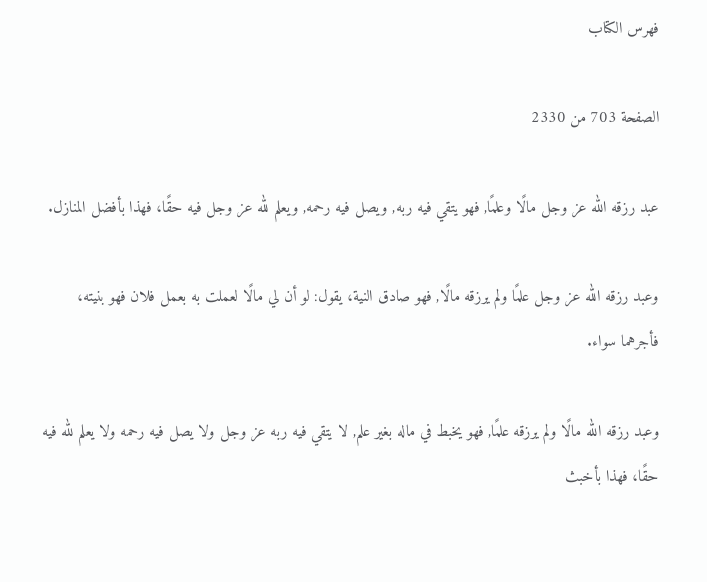فهرس الكتاب

الصفحة 703 من 2330

عبد رزقه الله عز وجل مالًا وعلمًا, فهو يتقي فيه ربه, ويصل فيه رحمه, ويعلم لله عز وجل فيه حقًا، فهذا بأفضل المنازل.

وعبد رزقه الله عز وجل علمًا ولم يرزقه مالًا, فهو صادق النية، يقول: لو أن لي مالًا لعملت به بعمل فلان فهو بنيته، فأجرهما سواء.

وعبد رزقه الله مالًا ولم يرزقه علمًا, فهو يخبط في ماله بغير علم, لا يتقي فيه ربه عز وجل ولا يصل فيه رحمه ولا يعلم لله فيه حقًا، فهذا بأخبث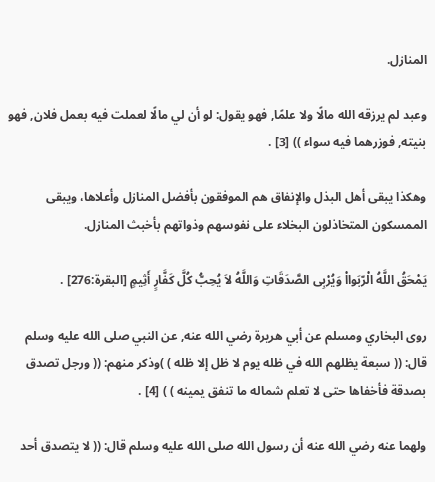المنازل.

وعبد لم يرزقه الله مالًا ولا علمًا, فهو يقول: لو أن لي مالًا لعملت فيه بعمل فلان, فهو بنيته, فوزرهما فيه سواء )) [3] .

وهكذا يبقى أهل البذل والإنفاق هم الموفقون بأفضل المنازل وأعلاها، ويبقى الممسكون المتخاذلون البخلاء على نفوسهم وذواتهم بأخبث المنازل.

يَمْحَقُ اللَّهُ الْرّبَوااْ وَيُرْبِى الصَّدَقَاتِ وَاللَّهُ لاَ يُحِبُّ كُلَّ كَفَّارٍ أَثِيمٍ [البقرة:276] .

روى البخاري ومسلم عن أبي هريرة رضي الله عنه, عن النبي صلى الله عليه وسلم قال: (( سبعة يظلهم الله في ظله يوم لا ظل إلا ظله ) )وذكر منهم: (( ورجل تصدق بصدقة فأخفاها حتى لا تعلم شماله ما تنفق يمينه ) ) [4] .

ولهما عنه رضي الله عنه أن رسول الله صلى الله عليه وسلم قال: (( لا يتصدق أحد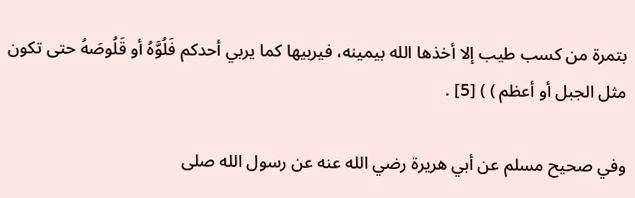بتمرة من كسب طيب إلا أخذها الله بيمينه، فيربيها كما يربي أحدكم فَلُوَّهُ أو قَلُوصَهُ حتى تكون مثل الجبل أو أعظم ) ) [5] .

وفي صحيح مسلم عن أبي هريرة رضي الله عنه عن رسول الله صلى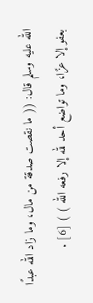الله عليه وسلم قال: (( ما نقصت صدقة من مال، وما زاد الله عبدًا بعفو إلا عزًا، وما تواضع أحد لله إلا رفعه الله ) ) [6] .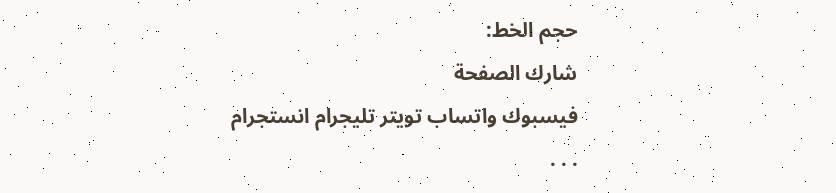حجم الخط:
شارك الصفحة
فيسبوك واتساب تويتر تليجرام انستجرام
. . .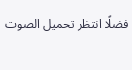فضلًا انتظر تحميل الصوت